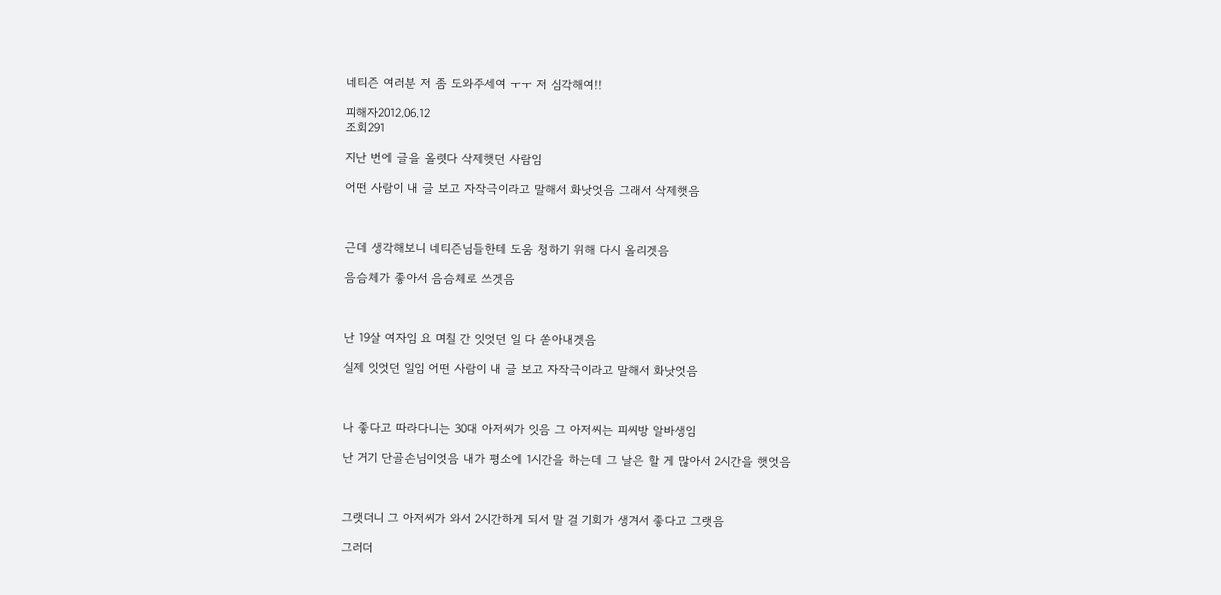네티즌 여러분 저 좀 도와주세여 ㅜㅜ 저 심각해여!!

피해자2012.06.12
조회291

지난 번에 글을 올렷다 삭제햇던 사람임

어떤 사람이 내 글 보고 자작극이라고 말해서 화낫엇음 그래서 삭제햇음



근데 생각해보니 네티즌님들한테 도움 청하기 위해 다시 올리겟음

음슴체가 좋아서 음슴체로 쓰겟음



난 19살 여자임 요 며칠 간 잇엇던 일 다 쏟아내겟음

실제 잇엇던 일임 어떤 사람이 내 글 보고 자작극이라고 말해서 화낫엇음



나 좋다고 따라다니는 30대 아저씨가 잇음 그 아저씨는 피씨방 알바생임

난 거기 단골손님이엇음 내가 평소에 1시간을 하는데 그 날은 할 게 많아서 2시간을 햇엇음



그랫더니 그 아저씨가 와서 2시간하게 되서 말 걸 기회가 생겨서 좋다고 그랫음

그러더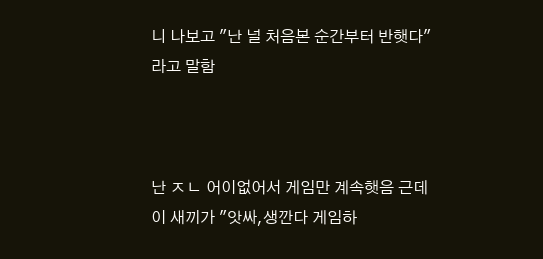니 나보고 "난 널 처음본 순간부터 반햇다"라고 말함



난 ㅈㄴ 어이없어서 게임만 계속햇음 근데 이 새끼가 "앗싸,생깐다 게임하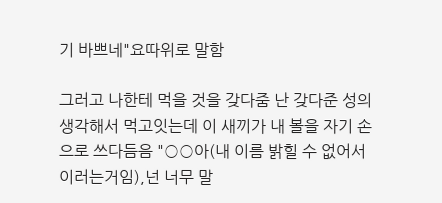기 바쁘네"요따위로 말함

그러고 나한테 먹을 것을 갖다줌 난 갖다준 성의 생각해서 먹고잇는데 이 새끼가 내 볼을 자기 손으로 쓰다듬음 "○○아(내 이름 밝힐 수 없어서 이러는거임),넌 너무 말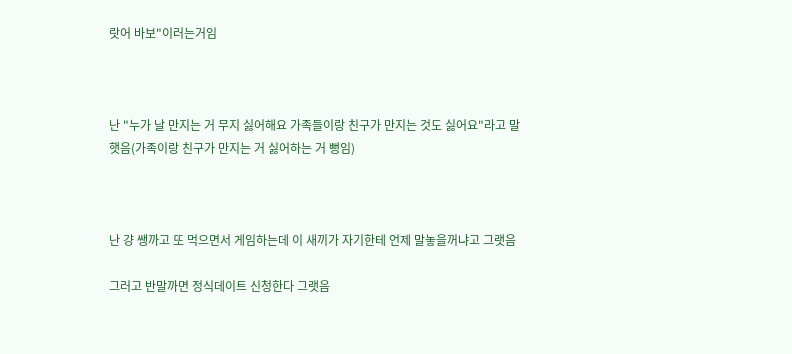랏어 바보"이러는거임



난 "누가 날 만지는 거 무지 싫어해요 가족들이랑 친구가 만지는 것도 싫어요"라고 말햇음(가족이랑 친구가 만지는 거 싫어하는 거 뻥임)



난 걍 쌩까고 또 먹으면서 게임하는데 이 새끼가 자기한테 언제 말놓을꺼냐고 그랫음

그러고 반말까면 정식데이트 신청한다 그랫음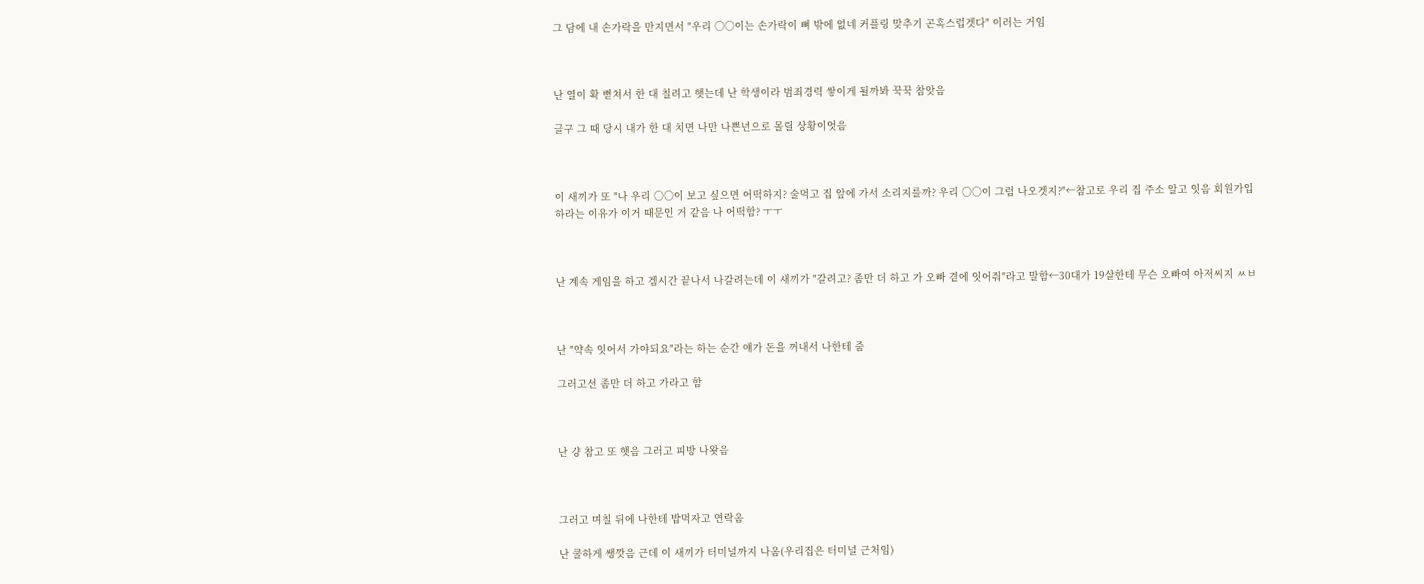그 담에 내 손가락을 만지면서 "우리 ○○이는 손가락이 뼈 밖에 없네 커플링 맞추기 곤혹스럽겟다" 이러는 거임



난 열이 확 뻗쳐서 한 대 칠려고 햇는데 난 학생이라 범죄경력 쌓이게 될까봐 꾹꾹 참앗음

글구 그 때 당시 내가 한 대 치면 나만 나쁜년으로 몰릴 상황이엇음



이 새끼가 또 "나 우리 ○○이 보고 싶으면 어떡하지? 술먹고 집 앞에 가서 소리지를까? 우리 ○○이 그럼 나오겟지?"←참고로 우리 집 주소 알고 잇음 회원가입하라는 이유가 이거 때문인 거 같음 나 어떡함? ㅜㅜ



난 계속 게임을 하고 겜시간 끝나서 나갈려는데 이 새끼가 "갈려고? 좀만 더 하고 가 오빠 곁에 잇어줘"라고 말함←30대가 19살한테 무슨 오빠여 아저씨지 ㅆㅂ



난 "약속 잇어서 가야되요"라는 하는 순간 얘가 돈을 꺼내서 나한테 줌

그러고선 좀만 더 하고 가라고 함



난 걍 참고 또 햇음 그러고 피방 나왓음



그러고 며칠 뒤에 나한테 밥먹자고 연락옴

난 쿨하게 쌩깟음 근데 이 새끼가 터미널까지 나옴(우리집은 터미널 근처임)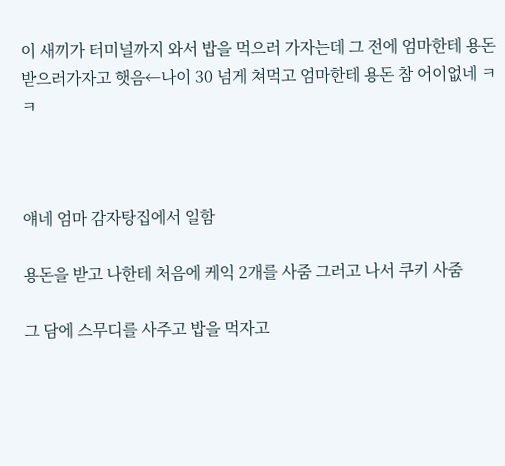이 새끼가 터미널까지 와서 밥을 먹으러 가자는데 그 전에 엄마한테 용돈 받으러가자고 햇음←나이 30 넘게 쳐먹고 엄마한테 용돈 참 어이없네 ㅋㅋ



얘네 엄마 감자탕집에서 일함

용돈을 받고 나한테 처음에 케익 2개를 사줌 그러고 나서 쿠키 사줌

그 담에 스무디를 사주고 밥을 먹자고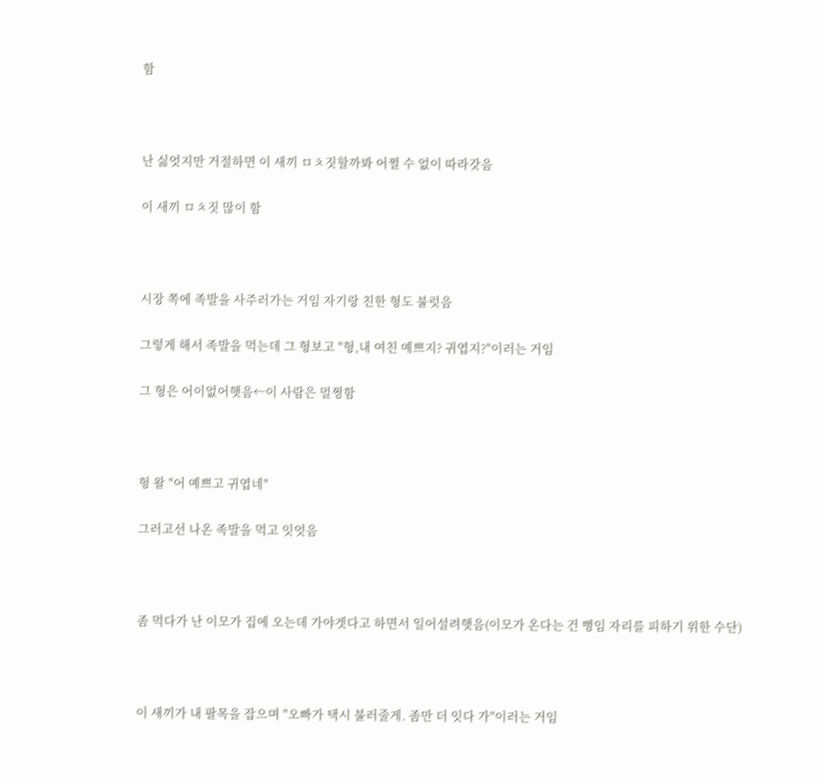함



난 싫엇지만 거절하면 이 새끼 ㅁㅊ짓할까봐 어쩔 수 없이 따라갓음

이 새끼 ㅁㅊ짓 많이 함



시장 쪽에 족발을 사주러가는 거임 자기랑 친한 형도 불럿음

그렇게 해서 족발을 먹는데 그 형보고 "형,내 여친 예쁘지? 귀엽지?"이러는 거임

그 형은 어이없어햇음←이 사람은 멀쩡함



형 왈 "어 예쁘고 귀엽네"

그러고선 나온 족발을 먹고 잇엇음



좀 먹다가 난 이모가 집에 오는데 가야겟다고 하면서 일어설려햇음(이모가 온다는 건 뻥임 자리를 피하기 위한 수단)



이 새끼가 내 팔목을 잡으며 "오빠가 택시 불러줄게. 좀만 더 잇다 가"이러는 거임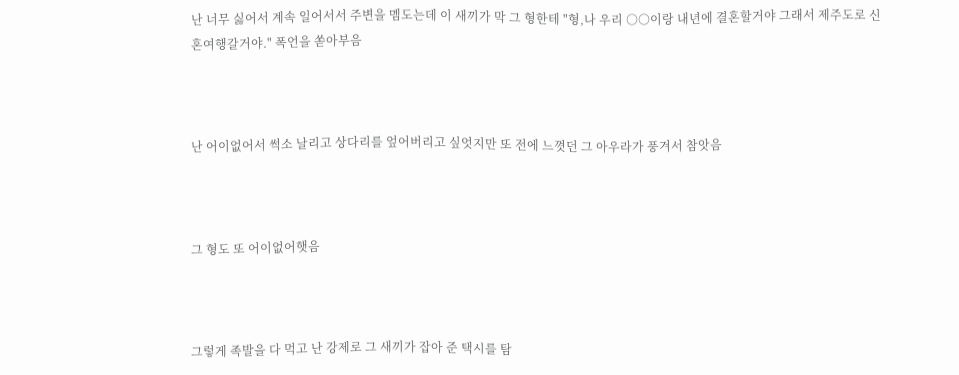난 너무 싫어서 계속 일어서서 주변을 멤도는데 이 새끼가 막 그 형한테 "형,나 우리 ○○이랑 내년에 결혼할거야 그래서 제주도로 신혼여행갈거야." 폭언을 쏟아부음



난 어이없어서 썩소 날리고 상다리를 엎어버리고 싶엇지만 또 전에 느꼇던 그 아우라가 풍겨서 참앗음



그 형도 또 어이없어햇음



그렇게 족발을 다 먹고 난 강제로 그 새끼가 잡아 준 택시를 탐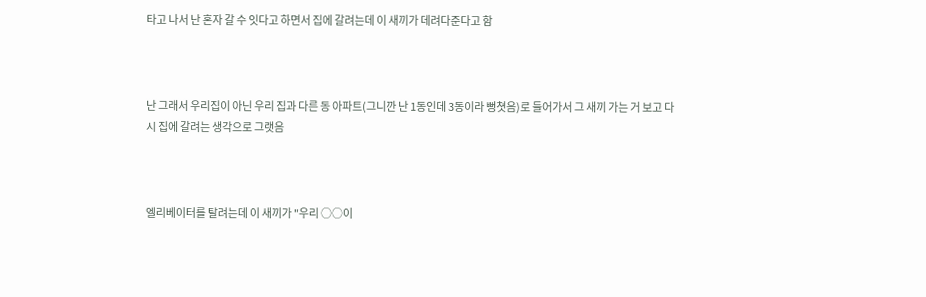타고 나서 난 혼자 갈 수 잇다고 하면서 집에 갈려는데 이 새끼가 데려다준다고 함



난 그래서 우리집이 아닌 우리 집과 다른 동 아파트(그니깐 난 1동인데 3동이라 뻥쳣음)로 들어가서 그 새끼 가는 거 보고 다시 집에 갈려는 생각으로 그랫음



엘리베이터를 탈려는데 이 새끼가 "우리 ○○이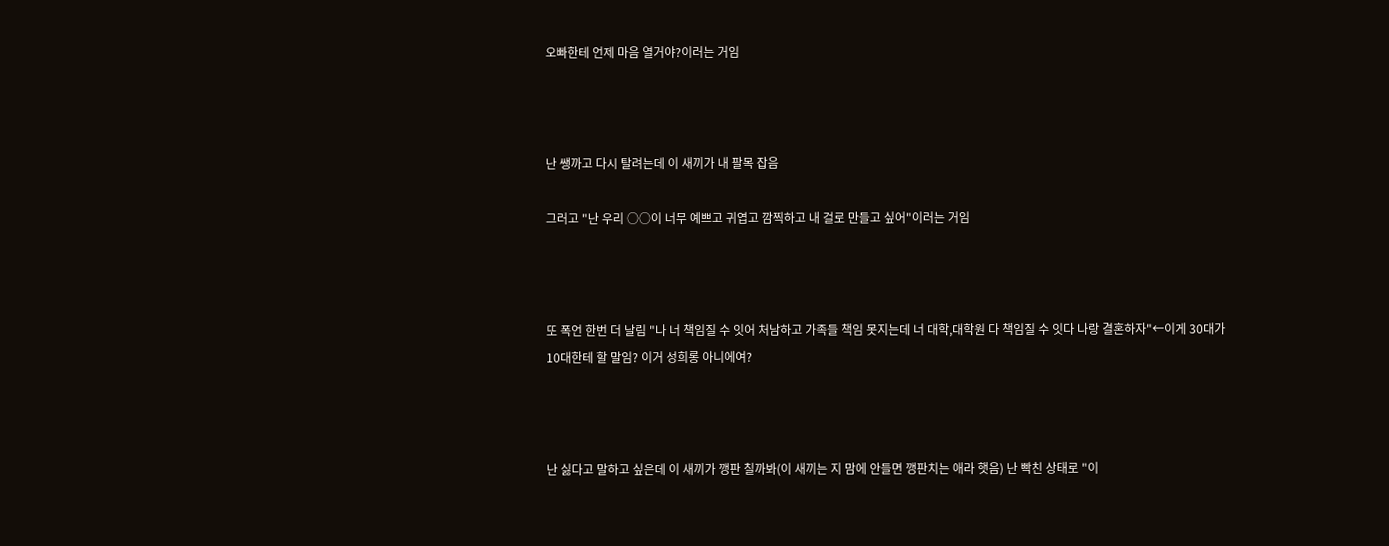오빠한테 언제 마음 열거야?이러는 거임



난 쌩까고 다시 탈려는데 이 새끼가 내 팔목 잡음

그러고 "난 우리 ○○이 너무 예쁘고 귀엽고 깜찍하고 내 걸로 만들고 싶어"이러는 거임



또 폭언 한번 더 날림 "나 너 책임질 수 잇어 처남하고 가족들 책임 못지는데 너 대학,대학원 다 책임질 수 잇다 나랑 결혼하자"←이게 30대가 10대한테 할 말임? 이거 성희롱 아니에여?



난 싫다고 말하고 싶은데 이 새끼가 깽판 칠까봐(이 새끼는 지 맘에 안들면 깽판치는 애라 햇음) 난 빡친 상태로 "이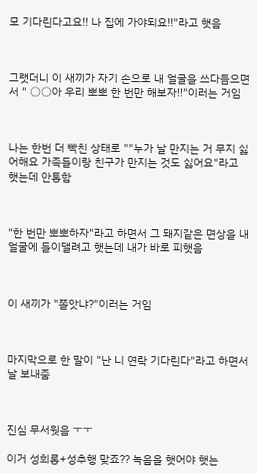모 기다린다고요!! 나 집에 가야되요!!"라고 햇음



그랫더니 이 새끼가 자기 손으로 내 얼굴을 쓰다듬으면서 " ○○아 우리 뽀뽀 한 번만 해보자!!"이러는 거임



나는 한번 더 빡친 상태로 ""누가 날 만지는 거 무지 싫어해요 가족들이랑 친구가 만지는 것도 싫어요"라고 햇는데 안통함



"한 번만 뽀뽀하자"라고 하면서 그 돼지같은 면상을 내 얼굴에 들이댈려고 햇는데 내가 바로 피햇음



이 새끼가 "쫄앗냐?"이러는 거임



마지막으로 한 말이 "난 니 연락 기다린다"라고 하면서 날 보내줌



진심 무서웟음 ㅜㅜ

이거 성희롱+성추행 맞죠?? 녹음을 햇어야 햇는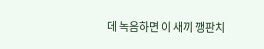데 녹음하면 이 새끼 깽판치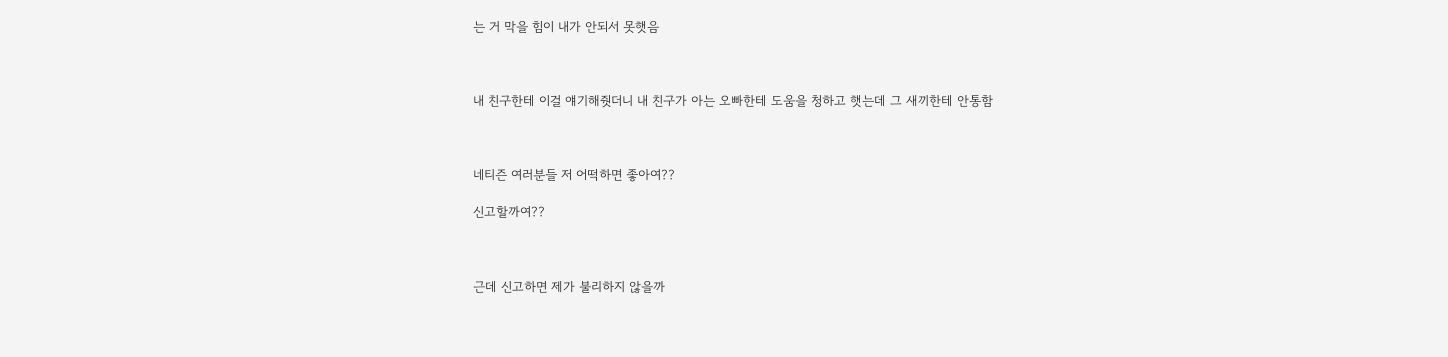는 거 막을 힘이 내가 안되서 못햇음



내 친구한테 이걸 얘기해줫더니 내 친구가 아는 오빠한테 도움을 청하고 햇는데 그 새끼한테 안통함



네티즌 여러분들 저 어떡하면 좋아여??

신고할까여??



근데 신고하면 제가 불리하지 않을까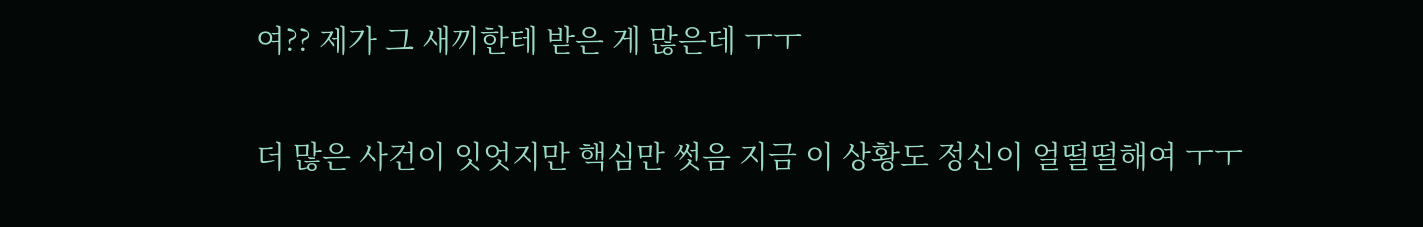여?? 제가 그 새끼한테 받은 게 많은데 ㅜㅜ

더 많은 사건이 잇엇지만 핵심만 썻음 지금 이 상황도 정신이 얼떨떨해여 ㅜㅜ